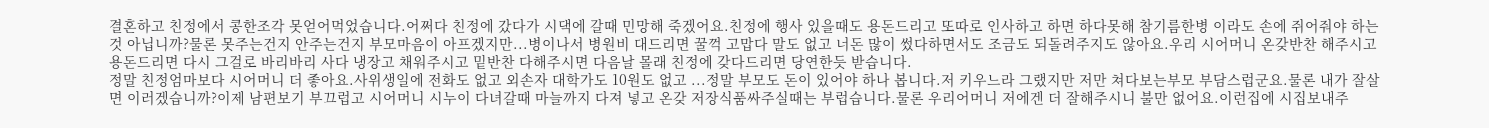결혼하고 친정에서 콩한조각 못얻어먹었습니다.어쩌다 친정에 갔다가 시댁에 갈때 민망해 죽겠어요.친정에 행사 있을때도 용돈드리고 또따로 인사하고 하면 하다못해 참기름한병 이라도 손에 쥐어줘야 하는것 아닙니까?물론 못주는건지 안주는건지 부모마음이 아프겠지만...병이나서 병원비 대드리면 꿀꺽 고맙다 말도 없고 너돈 많이 썼다하면서도 조금도 되돌려주지도 않아요.우리 시어머니 온갖반찬 해주시고 용돈드리면 다시 그걸로 바리바리 사다 냉장고 채워주시고 밑반찬 다해주시면 다음날 몰래 친정에 갖다드리면 당연한듯 받습니다.
정말 친정엄마보다 시어머니 더 좋아요.사위생일에 전화도 없고 외손자 대학가도 10원도 없고 ...정말 부모도 돈이 있어야 하나 봅니다.저 키우느라 그랬지만 저만 쳐다보는부모 부담스럽군요.물론 내가 잘살면 이러겠습니까?이제 남편보기 부끄럽고 시어머니 시누이 다녀갈때 마늘까지 다져 넣고 온갖 저장식품싸주실때는 부럽습니다.물론 우리어머니 저에겐 더 잘해주시니 불만 없어요.이런집에 시집보내주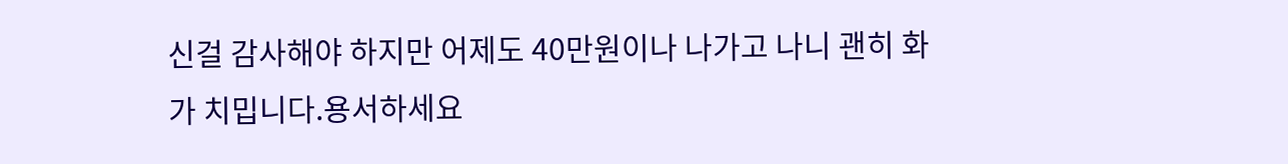신걸 감사해야 하지만 어제도 40만원이나 나가고 나니 괜히 화가 치밉니다.용서하세요